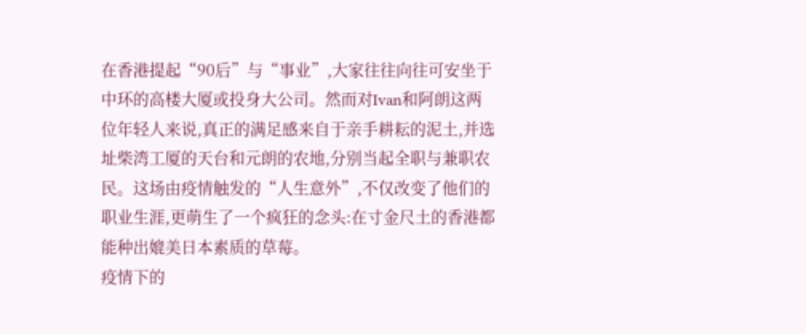在香港提起“90后”与“事业”,大家往往向往可安坐于中环的高楼大厦或投身大公司。然而对Ivan和阿朗这两位年轻人来说,真正的满足感来自于亲手耕耘的泥土,并选址柴湾工厦的天台和元朗的农地,分别当起全职与兼职农民。这场由疫情触发的“人生意外”,不仅改变了他们的职业生涯,更萌生了一个疯狂的念头:在寸金尺土的香港都能种出媲美日本素质的草莓。
疫情下的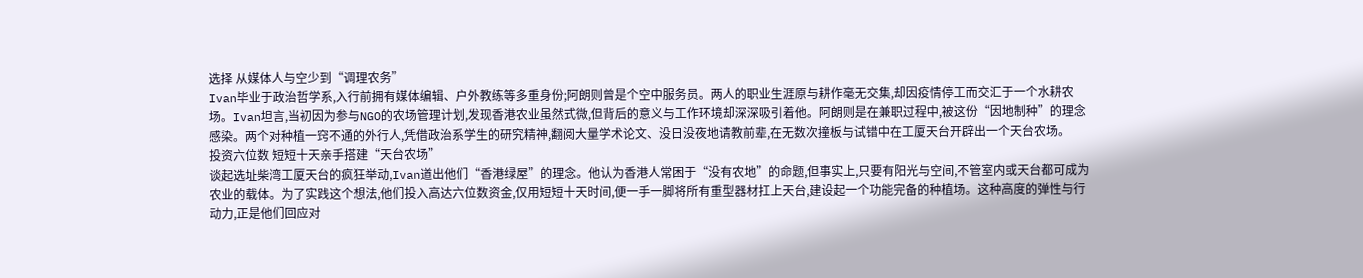选择 从媒体人与空少到“调理农务”
Ivan毕业于政治哲学系,入行前拥有媒体编辑、户外教练等多重身份;阿朗则曾是个空中服务员。两人的职业生涯原与耕作毫无交集,却因疫情停工而交汇于一个水耕农场。Ivan坦言,当初因为参与NGO的农场管理计划,发现香港农业虽然式微,但背后的意义与工作环境却深深吸引着他。阿朗则是在兼职过程中,被这份“因地制种”的理念感染。两个对种植一窍不通的外行人,凭借政治系学生的研究精神,翻阅大量学术论文、没日没夜地请教前辈,在无数次撞板与试错中在工厦天台开辟出一个天台农场。
投资六位数 短短十天亲手搭建“天台农场”
谈起选址柴湾工厦天台的疯狂举动,Ivan道出他们“香港绿屋”的理念。他认为香港人常困于“没有农地”的命题,但事实上,只要有阳光与空间,不管室内或天台都可成为农业的载体。为了实践这个想法,他们投入高达六位数资金,仅用短短十天时间,便一手一脚将所有重型器材扛上天台,建设起一个功能完备的种植场。这种高度的弹性与行动力,正是他们回应对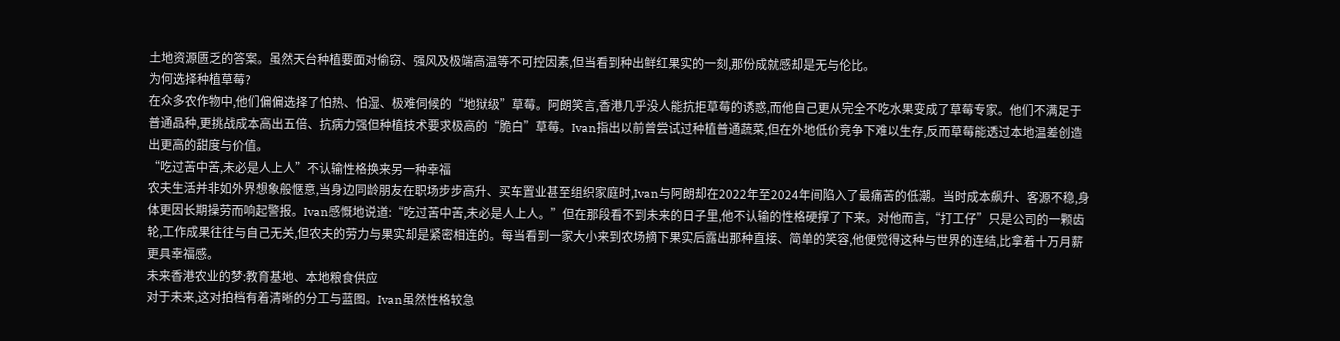土地资源匮乏的答案。虽然天台种植要面对偷窃、强风及极端高温等不可控因素,但当看到种出鲜红果实的一刻,那份成就感却是无与伦比。
为何选择种植草莓?
在众多农作物中,他们偏偏选择了怕热、怕湿、极难伺候的“地狱级”草莓。阿朗笑言,香港几乎没人能抗拒草莓的诱惑,而他自己更从完全不吃水果变成了草莓专家。他们不满足于普通品种,更挑战成本高出五倍、抗病力强但种植技术要求极高的“脆白”草莓。Ivan指出以前曾尝试过种植普通蔬菜,但在外地低价竞争下难以生存,反而草莓能透过本地温差创造出更高的甜度与价值。
“吃过苦中苦,未必是人上人”不认输性格换来另一种幸福
农夫生活并非如外界想象般惬意,当身边同龄朋友在职场步步高升、买车置业甚至组织家庭时,Ivan与阿朗却在2022年至2024年间陷入了最痛苦的低潮。当时成本飙升、客源不稳,身体更因长期操劳而响起警报。Ivan感慨地说道:“吃过苦中苦,未必是人上人。”但在那段看不到未来的日子里,他不认输的性格硬撑了下来。对他而言,“打工仔”只是公司的一颗齿轮,工作成果往往与自己无关,但农夫的劳力与果实却是紧密相连的。每当看到一家大小来到农场摘下果实后露出那种直接、简单的笑容,他便觉得这种与世界的连结,比拿着十万月薪更具幸福感。
未来香港农业的梦:教育基地、本地粮食供应
对于未来,这对拍档有着清晰的分工与蓝图。Ivan虽然性格较急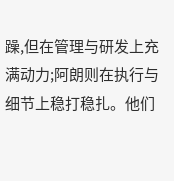躁,但在管理与研发上充满动力;阿朗则在执行与细节上稳打稳扎。他们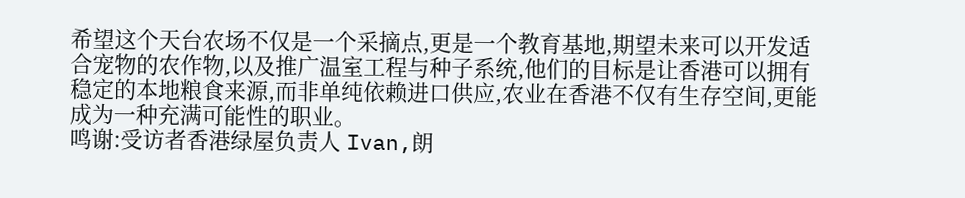希望这个天台农场不仅是一个采摘点,更是一个教育基地,期望未来可以开发适合宠物的农作物,以及推广温室工程与种子系统,他们的目标是让香港可以拥有稳定的本地粮食来源,而非单纯依赖进口供应,农业在香港不仅有生存空间,更能成为一种充满可能性的职业。
鸣谢:受访者香港绿屋负责人 Ivan,朗